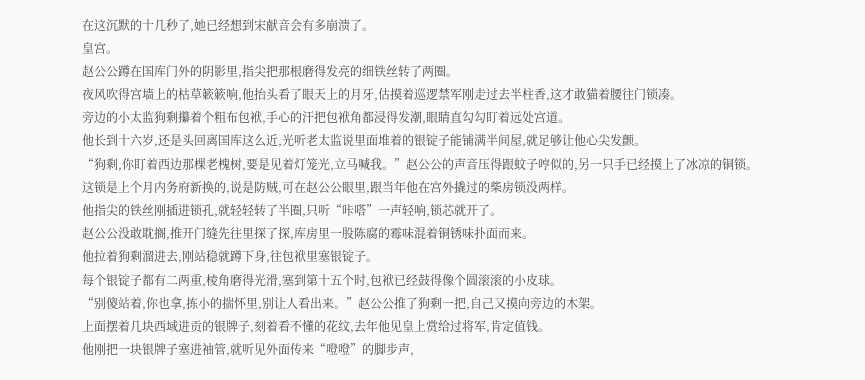在这沉默的十几秒了,她已经想到宋献音会有多崩溃了。
皇宫。
赵公公蹲在国库门外的阴影里,指尖把那根磨得发亮的细铁丝转了两圈。
夜风吹得宫墙上的枯草簌簌响,他抬头看了眼天上的月牙,估摸着巡逻禁军刚走过去半柱香,这才敢猫着腰往门锁凑。
旁边的小太监狗剩攥着个粗布包袱,手心的汗把包袱角都浸得发潮,眼睛直勾勾盯着远处宫道。
他长到十六岁,还是头回离国库这么近,光听老太监说里面堆着的银锭子能铺满半间屋,就足够让他心尖发颤。
“狗剩,你盯着西边那棵老槐树,要是见着灯笼光,立马喊我。”赵公公的声音压得跟蚊子哼似的,另一只手已经摸上了冰凉的铜锁。
这锁是上个月内务府新换的,说是防贼,可在赵公公眼里,跟当年他在宫外撬过的柴房锁没两样。
他指尖的铁丝刚插进锁孔,就轻轻转了半圈,只听“咔嗒”一声轻响,锁芯就开了。
赵公公没敢耽搁,推开门缝先往里探了探,库房里一股陈腐的霉味混着铜锈味扑面而来。
他拉着狗剩溜进去,刚站稳就蹲下身,往包袱里塞银锭子。
每个银锭子都有二两重,棱角磨得光滑,塞到第十五个时,包袱已经鼓得像个圆滚滚的小皮球。
“别傻站着,你也拿,拣小的揣怀里,别让人看出来。”赵公公推了狗剩一把,自己又摸向旁边的木架。
上面摆着几块西域进贡的银牌子,刻着看不懂的花纹,去年他见皇上赏给过将军,肯定值钱。
他刚把一块银牌子塞进袖管,就听见外面传来“噔噔”的脚步声,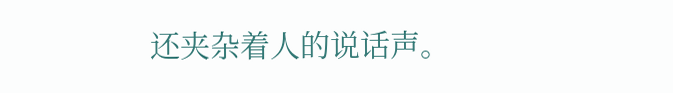还夹杂着人的说话声。